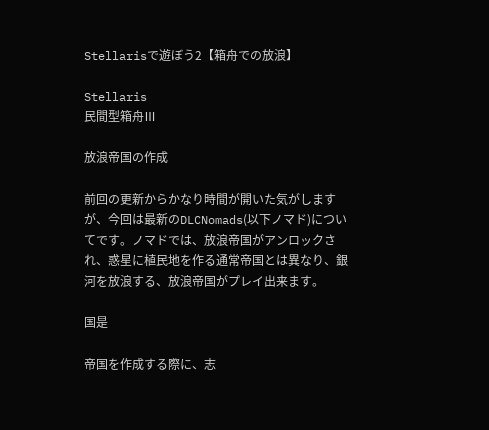Stellarisで遊ぼう2【箱舟での放浪】

Stellaris
民間型箱舟Ⅲ

放浪帝国の作成

前回の更新からかなり時間が開いた気がしますが、今回は最新のDLCNomads(以下ノマド)についてです。ノマドでは、放浪帝国がアンロックされ、惑星に植民地を作る通常帝国とは異なり、銀河を放浪する、放浪帝国がプレイ出来ます。

国是

帝国を作成する際に、志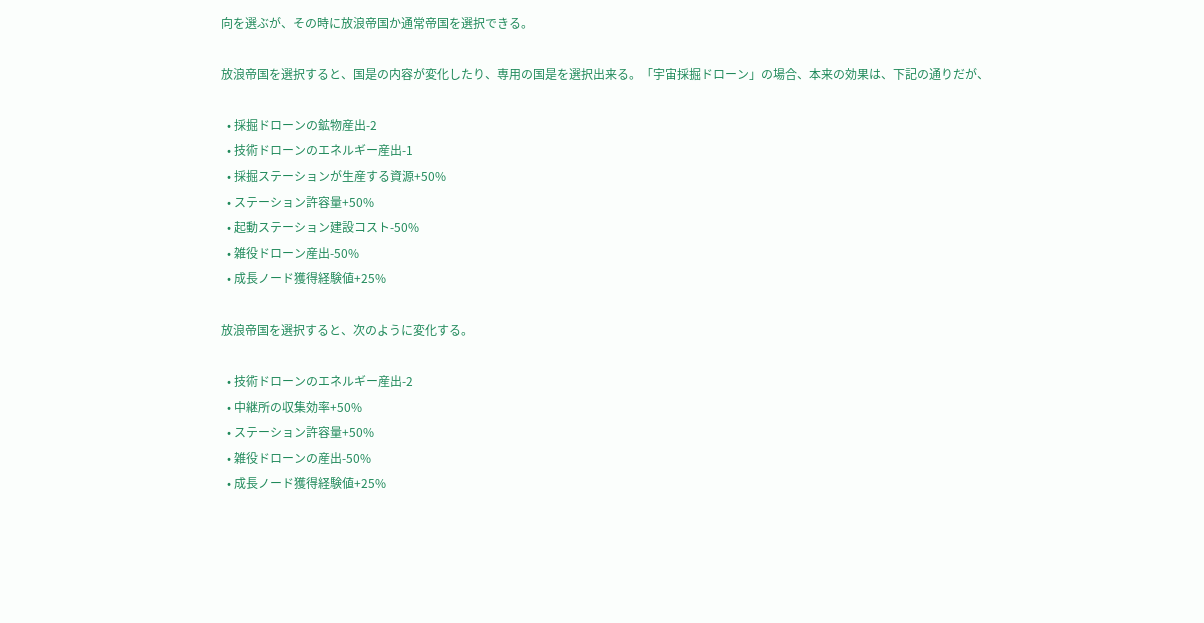向を選ぶが、その時に放浪帝国か通常帝国を選択できる。

放浪帝国を選択すると、国是の内容が変化したり、専用の国是を選択出来る。「宇宙採掘ドローン」の場合、本来の効果は、下記の通りだが、

  • 採掘ドローンの鉱物産出-2
  • 技術ドローンのエネルギー産出-1
  • 採掘ステーションが生産する資源+50%
  • ステーション許容量+50%
  • 起動ステーション建設コスト-50%
  • 雑役ドローン産出-50%
  • 成長ノード獲得経験値+25%

放浪帝国を選択すると、次のように変化する。

  • 技術ドローンのエネルギー産出-2
  • 中継所の収集効率+50%
  • ステーション許容量+50%
  • 雑役ドローンの産出-50%
  • 成長ノード獲得経験値+25%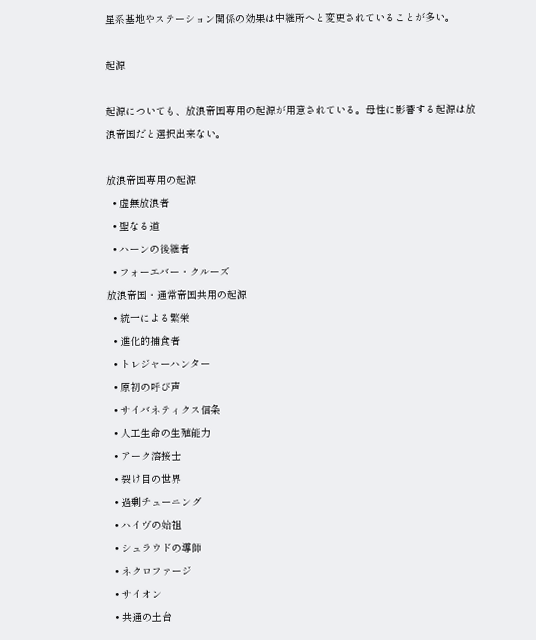星系基地やステーション関係の効果は中継所へと変更されていることが多い。

起源

起源についても、放浪帝国専用の起源が用意されている。母性に影響する起源は放浪帝国だと選択出来ない。

放浪帝国専用の起源
  • 虚無放浪者
  • 聖なる道
  • ハーンの後継者
  • フォーエバー・クルーズ
放浪帝国・通常帝国共用の起源
  • 統一による繁栄
  • 進化的捕食者
  • トレジャーハンター
  • 原初の呼び声
  • サイバネティクス信条
  • 人工生命の生殖能力
  • アーク溶接士
  • 裂け目の世界
  • 過剰チューニング
  • ハイヴの始祖
  • シュラウドの導師
  • ネクロファージ
  • サイオン
  • 共通の土台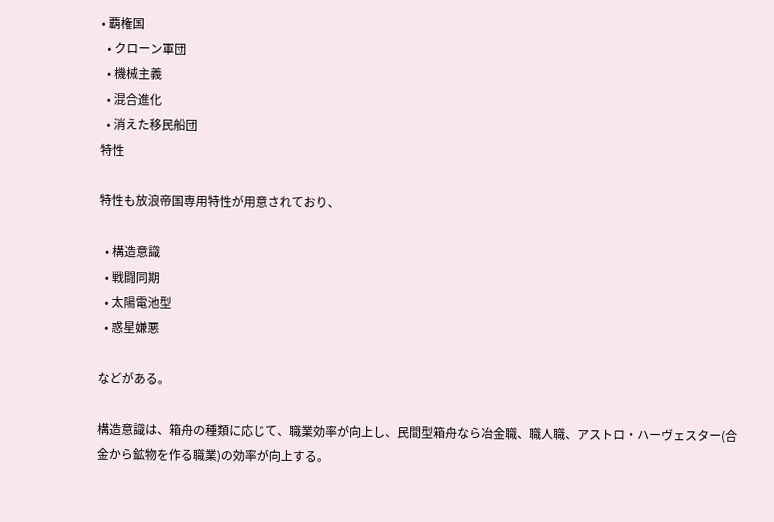• 覇権国
  • クローン軍団
  • 機械主義
  • 混合進化
  • 消えた移民船団
特性

特性も放浪帝国専用特性が用意されており、

  • 構造意識
  • 戦闘同期
  • 太陽電池型
  • 惑星嫌悪

などがある。

構造意識は、箱舟の種類に応じて、職業効率が向上し、民間型箱舟なら冶金職、職人職、アストロ・ハーヴェスター(合金から鉱物を作る職業)の効率が向上する。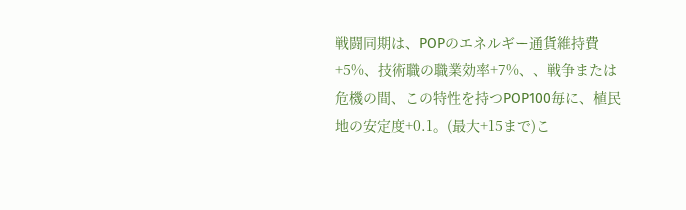戦闘同期は、POPのエネルギー通貨維持費+5%、技術職の職業効率+7%、、戦争または危機の間、この特性を持つPOP100毎に、植民地の安定度+0.1。(最大+15まで)こ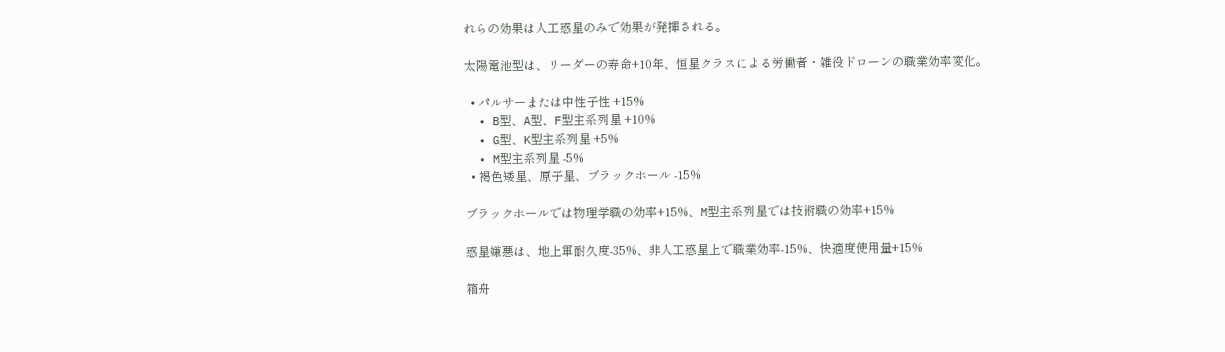れらの効果は人工惑星のみで効果が発揮される。

太陽電池型は、リーダーの寿命+10年、恒星クラスによる労働者・雑役ドローンの職業効率変化。

  • パルサーまたは中性子性 +15%
  • B型、A型、F型主系列星 +10%
  • G型、K型主系列星 +5%
  • M型主系列星 -5%
  • 褐色矮星、原子星、ブラックホール -15%

ブラックホールでは物理学職の効率+15%、M型主系列星では技術職の効率+15%

惑星嫌悪は、地上軍耐久度-35%、非人工惑星上で職業効率-15%、快適度使用量+15%

箱舟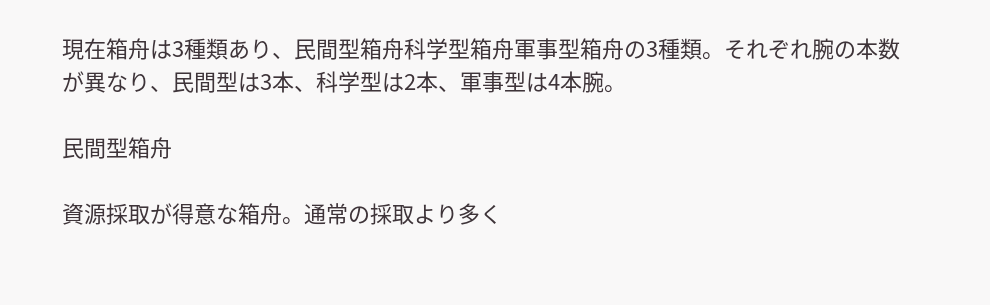現在箱舟は3種類あり、民間型箱舟科学型箱舟軍事型箱舟の3種類。それぞれ腕の本数が異なり、民間型は3本、科学型は2本、軍事型は4本腕。

民間型箱舟

資源採取が得意な箱舟。通常の採取より多く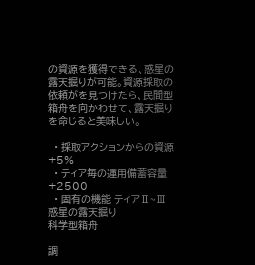の資源を獲得できる、惑星の露天掘りが可能。資源採取の依頼がを見つけたら、民間型箱舟を向かわせて、露天掘りを命じると美味しい。

  • 採取アクションからの資源+5%
  • ティア毎の運用備蓄容量+2500
  • 固有の機能 ティアⅡ~Ⅲ 惑星の露天掘り
科学型箱舟

調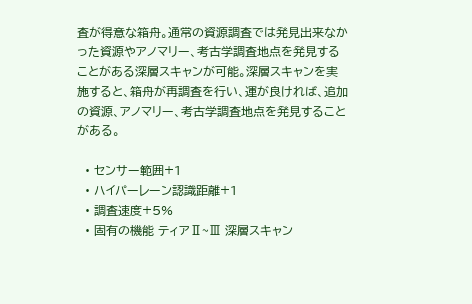査が得意な箱舟。通常の資源調査では発見出来なかった資源やアノマリー、考古学調査地点を発見することがある深層スキャンが可能。深層スキャンを実施すると、箱舟が再調査を行い、運が良ければ、追加の資源、アノマリー、考古学調査地点を発見することがある。

  • センサー範囲+1
  • ハイパーレーン認識距離+1
  • 調査速度+5%
  • 固有の機能 ティアⅡ~Ⅲ 深層スキャン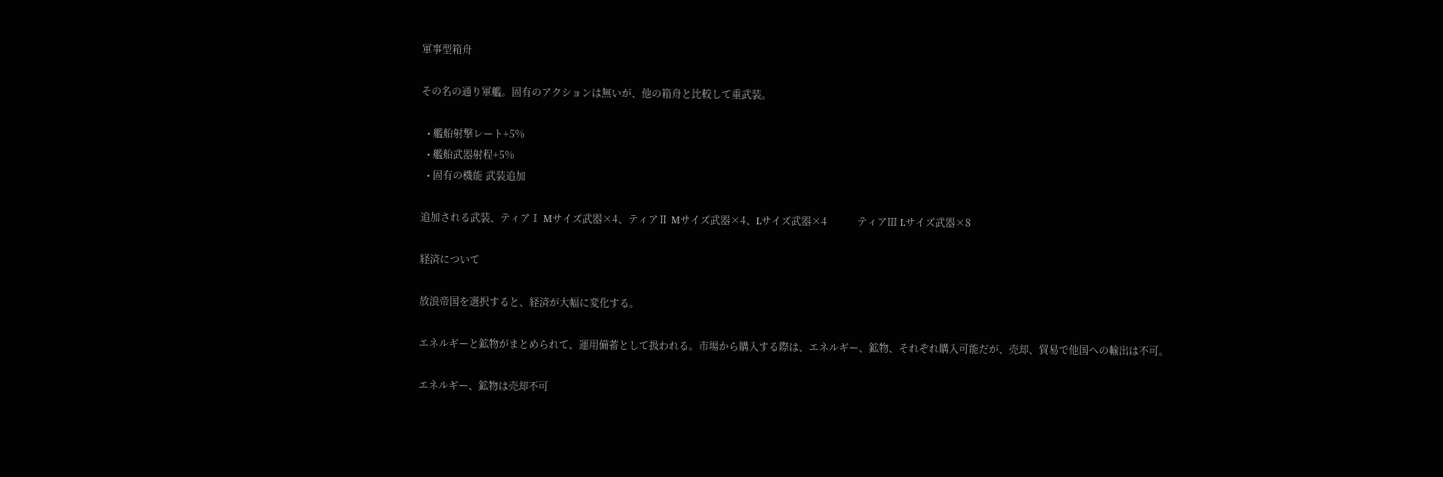軍事型箱舟

その名の通り軍艦。固有のアクションは無いが、他の箱舟と比較して重武装。

  • 艦船射撃レート+5%
  • 艦船武器射程+5%
  • 固有の機能 武装追加

追加される武装、ティアⅠ Mサイズ武器×4、ティアⅡ Mサイズ武器×4、Lサイズ武器×4          ティアⅢ Lサイズ武器×8

経済について

放浪帝国を選択すると、経済が大幅に変化する。

エネルギーと鉱物がまとめられて、運用備蓄として扱われる。市場から購入する際は、エネルギー、鉱物、それぞれ購入可能だが、売却、貿易で他国への輸出は不可。

エネルギー、鉱物は売却不可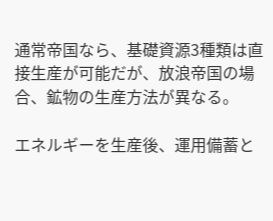通常帝国なら、基礎資源3種類は直接生産が可能だが、放浪帝国の場合、鉱物の生産方法が異なる。

エネルギーを生産後、運用備蓄と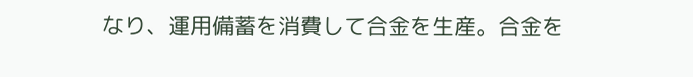なり、運用備蓄を消費して合金を生産。合金を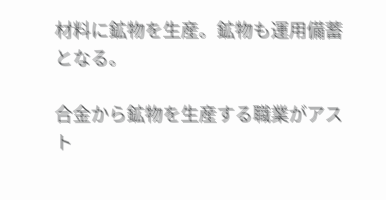材料に鉱物を生産。鉱物も運用備蓄となる。

合金から鉱物を生産する職業がアスト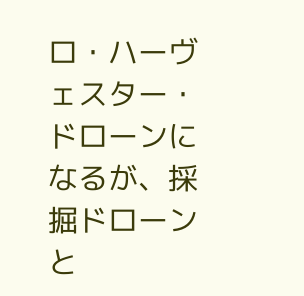ロ・ハーヴェスター・ドローンになるが、採掘ドローンと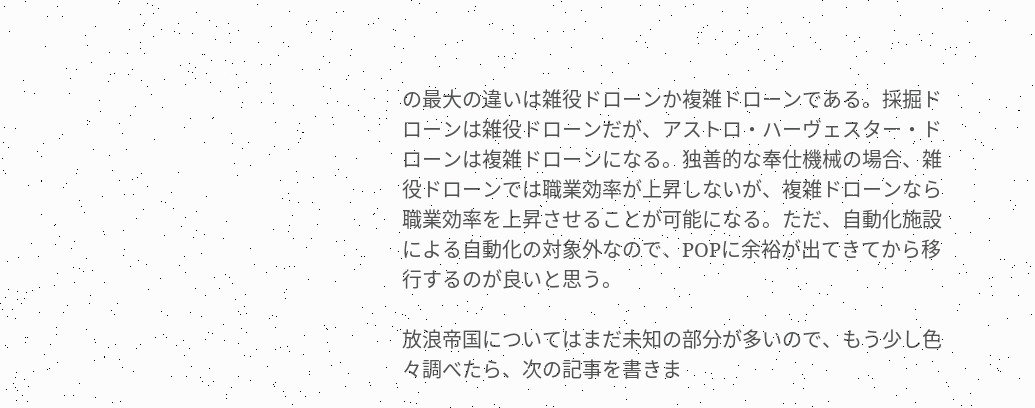の最大の違いは雑役ドローンか複雑ドローンである。採掘ドローンは雑役ドローンだが、アストロ・ハーヴェスター・ドローンは複雑ドローンになる。独善的な奉仕機械の場合、雑役ドローンでは職業効率が上昇しないが、複雑ドローンなら職業効率を上昇させることが可能になる。ただ、自動化施設による自動化の対象外なので、POPに余裕が出てきてから移行するのが良いと思う。

放浪帝国についてはまだ未知の部分が多いので、もう少し色々調べたら、次の記事を書きま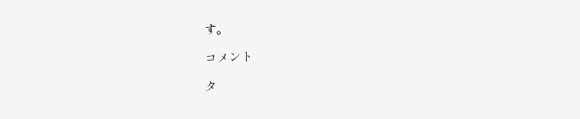す。

コメント

タ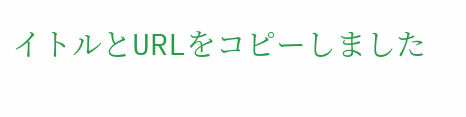イトルとURLをコピーしました